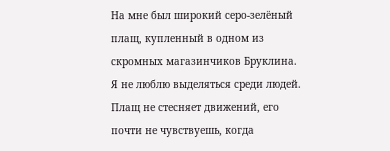На мне был широкий серо-зелёный плащ, купленный в одном из скромных магазинчиков Бруклина. Я не люблю выделяться среди людей. Плащ не стесняет движений, его почти не чувствуешь, когда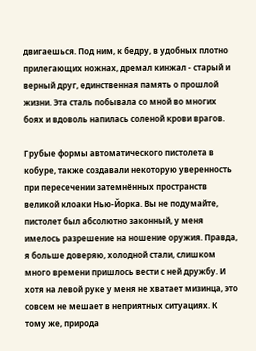двигаешься. Под ним, к бедру, в удобных плотно прилегающих ножнах, дремал кинжал - старый и верный друг, единственная память о прошлой жизни. Эта сталь побывала со мной во многих боях и вдоволь напилась соленой крови врагов.

Грубые формы автоматического пистолета в кобуре, также создавали некоторую уверенность при пересечении затемнённых пространств великой клоаки Нью-Йорка. Вы не подумайте, пистолет был абсолютно законный, у меня имелось разрешение на ношение оружия. Правда, я больше доверяю, холодной стали, слишком много времени пришлось вести с ней дружбу. И хотя на левой руке у меня не хватает мизинца, это совсем не мешает в неприятных ситуациях. К тому же, природа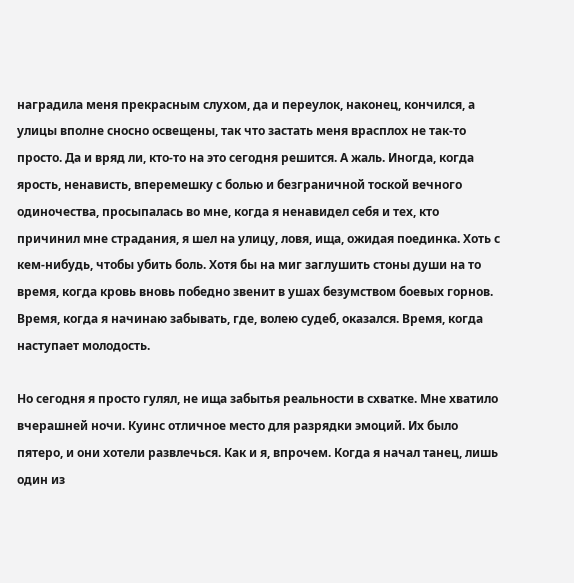наградила меня прекрасным слухом, да и переулок, наконец, кончился, а улицы вполне сносно освещены, так что застать меня врасплох не так-то просто. Да и вряд ли, кто-то на это сегодня решится. А жаль. Иногда, когда ярость, ненависть, вперемешку с болью и безграничной тоской вечного одиночества, просыпалась во мне, когда я ненавидел себя и тех, кто причинил мне страдания, я шел на улицу, ловя, ища, ожидая поединка. Хоть с кем-нибудь, чтобы убить боль. Хотя бы на миг заглушить стоны души на то время, когда кровь вновь победно звенит в ушах безумством боевых горнов. Время, когда я начинаю забывать, где, волею судеб, оказался. Время, когда наступает молодость.

Но сегодня я просто гулял, не ища забытья реальности в схватке. Мне хватило вчерашней ночи. Куинс отличное место для разрядки эмоций. Их было пятеро, и они хотели развлечься. Как и я, впрочем. Когда я начал танец, лишь один из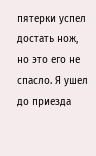пятерки успел достать нож, но это его не спасло. Я ушел до приезда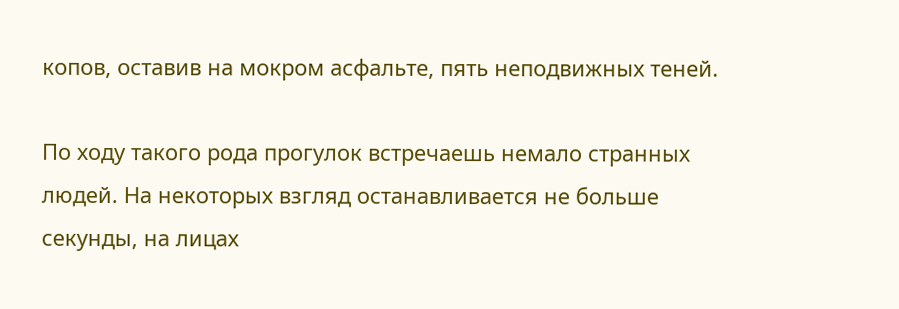копов, оставив на мокром асфальте, пять неподвижных теней.

По ходу такого рода прогулок встречаешь немало странных людей. На некоторых взгляд останавливается не больше секунды, на лицах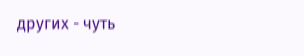других - чуть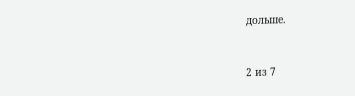дольше.



2 из 7